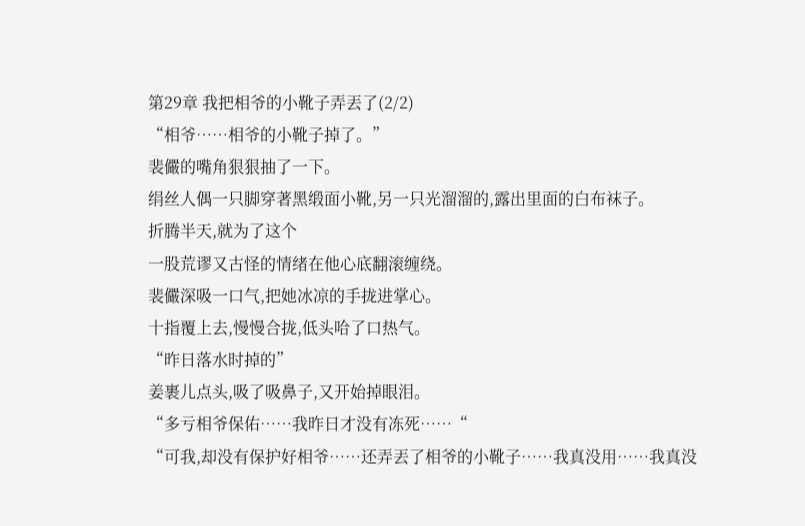第29章 我把相爷的小靴子弄丟了(2/2)
“相爷……相爷的小靴子掉了。”
裴儼的嘴角狠狠抽了一下。
绢丝人偶一只脚穿著黑缎面小靴,另一只光溜溜的,露出里面的白布袜子。
折腾半天,就为了这个
一股荒谬又古怪的情绪在他心底翻滚缠绕。
裴儼深吸一口气,把她冰凉的手拢进掌心。
十指覆上去,慢慢合拢,低头哈了口热气。
“昨日落水时掉的”
姜裹儿点头,吸了吸鼻子,又开始掉眼泪。
“多亏相爷保佑……我昨日才没有冻死……“
“可我,却没有保护好相爷……还弄丟了相爷的小靴子……我真没用……我真没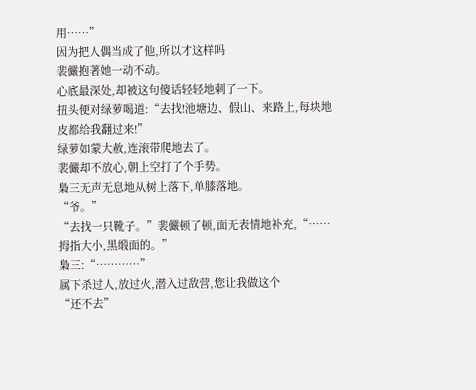用……”
因为把人偶当成了他,所以才这样吗
裴儼抱著她一动不动。
心底最深处,却被这句傻话轻轻地刺了一下。
扭头便对绿萝喝道:“去找!池塘边、假山、来路上,每块地皮都给我翻过来!”
绿萝如蒙大赦,连滚带爬地去了。
裴儼却不放心,朝上空打了个手势。
梟三无声无息地从树上落下,单膝落地。
“爷。”
“去找一只靴子。”裴儼顿了顿,面无表情地补充,“……拇指大小,黑缎面的。”
梟三:“…………”
属下杀过人,放过火,潜入过敌营,您让我做这个
“还不去”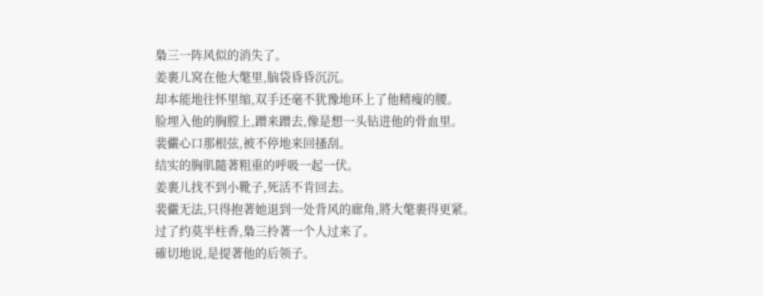梟三一阵风似的消失了。
姜裹儿窝在他大氅里,脑袋昏昏沉沉。
却本能地往怀里缩,双手还毫不犹豫地环上了他精瘦的腰。
脸埋入他的胸膛上,蹭来蹭去,像是想一头钻进他的骨血里。
裴儼心口那根弦,被不停地来回搔刮。
结实的胸肌隨著粗重的呼吸一起一伏。
姜裹儿找不到小靴子,死活不肯回去。
裴儼无法,只得抱著她退到一处背风的廊角,將大氅裹得更紧。
过了约莫半柱香,梟三拎著一个人过来了。
確切地说,是提著他的后领子。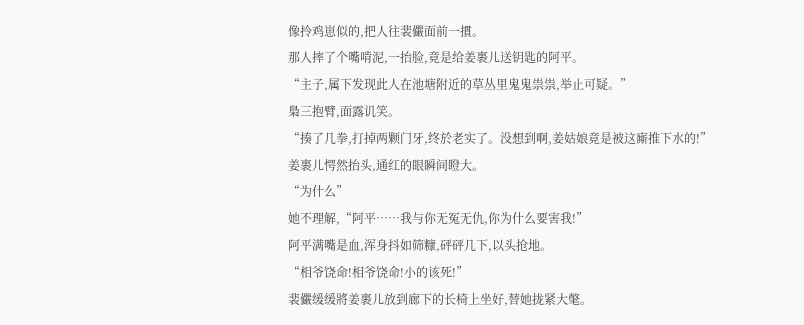像拎鸡崽似的,把人往裴儼面前一摜。
那人摔了个嘴啃泥,一抬脸,竟是给姜裹儿送钥匙的阿平。
“主子,属下发现此人在池塘附近的草丛里鬼鬼祟祟,举止可疑。”
梟三抱臂,面露讥笑。
“揍了几拳,打掉两颗门牙,终於老实了。没想到啊,姜姑娘竟是被这廝推下水的!”
姜裹儿愕然抬头,通红的眼瞬间瞪大。
“为什么”
她不理解,“阿平……我与你无冤无仇,你为什么要害我!”
阿平满嘴是血,浑身抖如筛糠,砰砰几下,以头抢地。
“相爷饶命!相爷饶命!小的该死!”
裴儼缓缓將姜裹儿放到廊下的长椅上坐好,替她拢紧大氅。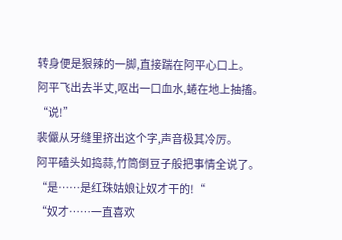转身便是狠辣的一脚,直接踹在阿平心口上。
阿平飞出去半丈,呕出一口血水,蜷在地上抽搐。
“说!”
裴儼从牙缝里挤出这个字,声音极其冷厉。
阿平磕头如捣蒜,竹筒倒豆子般把事情全说了。
“是……是红珠姑娘让奴才干的!“
“奴才……一直喜欢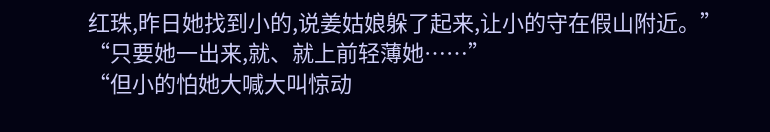红珠,昨日她找到小的,说姜姑娘躲了起来,让小的守在假山附近。”
“只要她一出来,就、就上前轻薄她……”
“但小的怕她大喊大叫惊动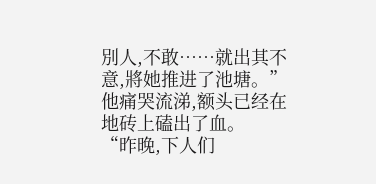別人,不敢……就出其不意,將她推进了池塘。”
他痛哭流涕,额头已经在地砖上磕出了血。
“昨晚,下人们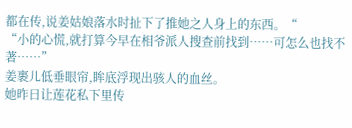都在传,说姜姑娘落水时扯下了推她之人身上的东西。“
“小的心慌,就打算今早在相爷派人搜查前找到……可怎么也找不著……”
姜裹儿低垂眼帘,眸底浮现出骇人的血丝。
她昨日让莲花私下里传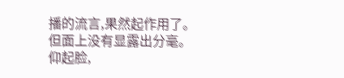播的流言,果然起作用了。
但面上没有显露出分毫。
仰起脸,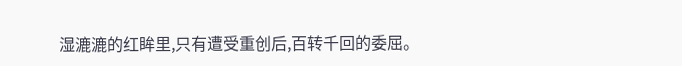湿漉漉的红眸里,只有遭受重创后,百转千回的委屈。